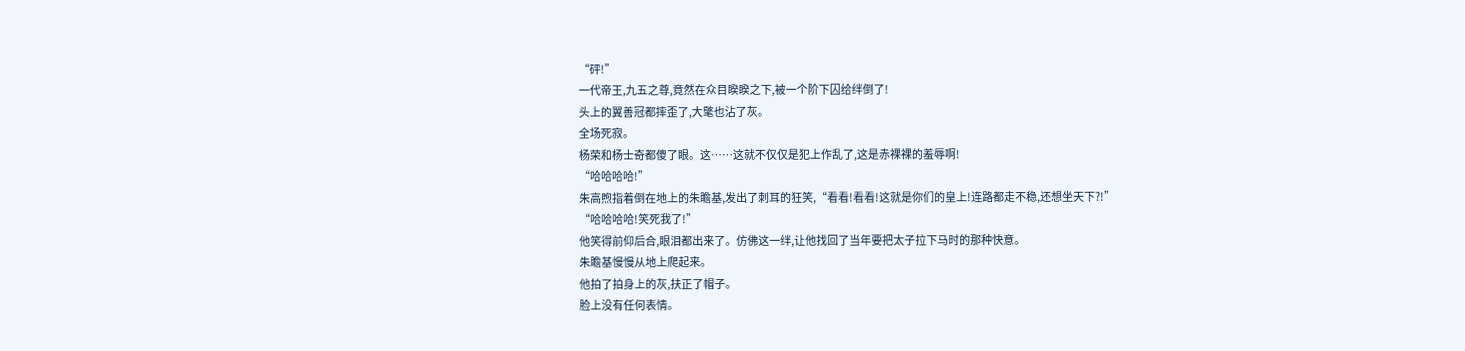“砰!”
一代帝王,九五之尊,竟然在众目睽睽之下,被一个阶下囚给绊倒了!
头上的翼善冠都摔歪了,大氅也沾了灰。
全场死寂。
杨荣和杨士奇都傻了眼。这……这就不仅仅是犯上作乱了,这是赤裸裸的羞辱啊!
“哈哈哈哈!”
朱高煦指着倒在地上的朱瞻基,发出了刺耳的狂笑,“看看!看看!这就是你们的皇上!连路都走不稳,还想坐天下?!”
“哈哈哈哈!笑死我了!”
他笑得前仰后合,眼泪都出来了。仿佛这一绊,让他找回了当年要把太子拉下马时的那种快意。
朱瞻基慢慢从地上爬起来。
他拍了拍身上的灰,扶正了帽子。
脸上没有任何表情。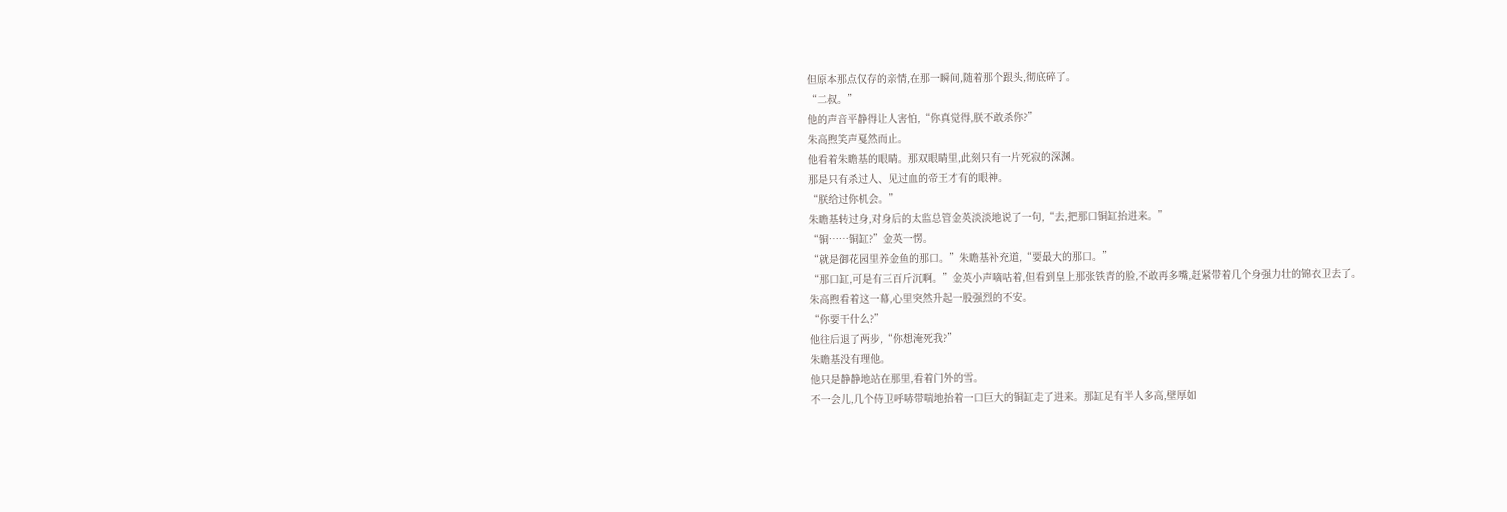但原本那点仅存的亲情,在那一瞬间,随着那个跟头,彻底碎了。
“二叔。”
他的声音平静得让人害怕,“你真觉得,朕不敢杀你?”
朱高煦笑声戛然而止。
他看着朱瞻基的眼睛。那双眼睛里,此刻只有一片死寂的深渊。
那是只有杀过人、见过血的帝王才有的眼神。
“朕给过你机会。”
朱瞻基转过身,对身后的太监总管金英淡淡地说了一句,“去,把那口铜缸抬进来。”
“铜……铜缸?”金英一愣。
“就是御花园里养金鱼的那口。”朱瞻基补充道,“要最大的那口。”
“那口缸,可是有三百斤沉啊。”金英小声嘀咕着,但看到皇上那张铁青的脸,不敢再多嘴,赶紧带着几个身强力壮的锦衣卫去了。
朱高煦看着这一幕,心里突然升起一股强烈的不安。
“你要干什么?”
他往后退了两步,“你想淹死我?”
朱瞻基没有理他。
他只是静静地站在那里,看着门外的雪。
不一会儿,几个侍卫呼哧带喘地抬着一口巨大的铜缸走了进来。那缸足有半人多高,壁厚如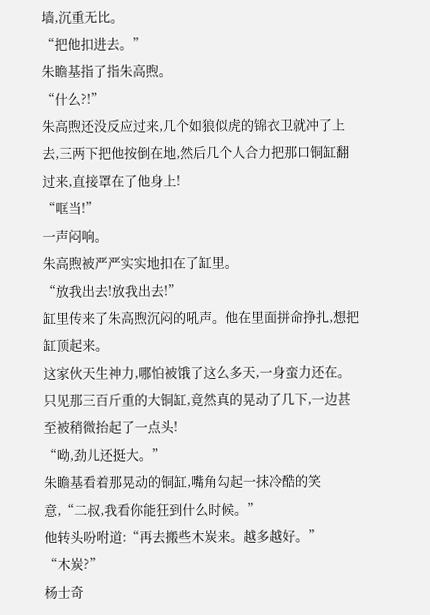墙,沉重无比。
“把他扣进去。”
朱瞻基指了指朱高煦。
“什么?!”
朱高煦还没反应过来,几个如狼似虎的锦衣卫就冲了上去,三两下把他按倒在地,然后几个人合力把那口铜缸翻过来,直接罩在了他身上!
“哐当!”
一声闷响。
朱高煦被严严实实地扣在了缸里。
“放我出去!放我出去!”
缸里传来了朱高煦沉闷的吼声。他在里面拼命挣扎,想把缸顶起来。
这家伙天生神力,哪怕被饿了这么多天,一身蛮力还在。
只见那三百斤重的大铜缸,竟然真的晃动了几下,一边甚至被稍微抬起了一点头!
“呦,劲儿还挺大。”
朱瞻基看着那晃动的铜缸,嘴角勾起一抹冷酷的笑意,“二叔,我看你能狂到什么时候。”
他转头吩咐道:“再去搬些木炭来。越多越好。”
“木炭?”
杨士奇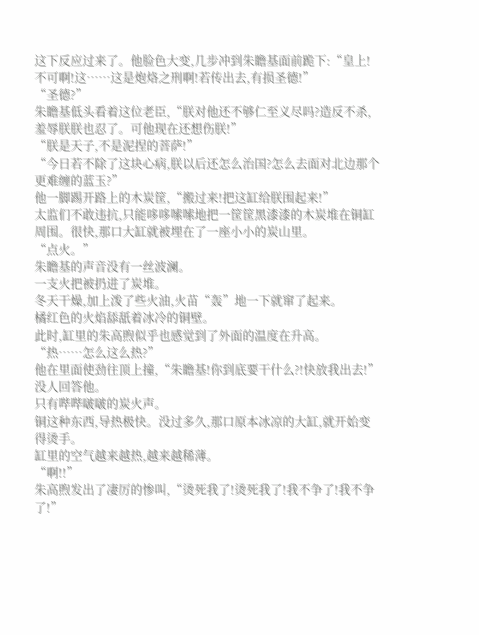这下反应过来了。他脸色大变,几步冲到朱瞻基面前跪下:“皇上!不可啊!这……这是炮烙之刑啊!若传出去,有损圣德!”
“圣德?”
朱瞻基低头看着这位老臣,“朕对他还不够仁至义尽吗?造反不杀,羞辱朕朕也忍了。可他现在还想伤朕!”
“朕是天子,不是泥捏的菩萨!”
“今日若不除了这块心病,朕以后还怎么治国?怎么去面对北边那个更难缠的蓝玉?”
他一脚踢开路上的木炭筐,“搬过来!把这缸给朕围起来!”
太监们不敢违抗,只能哆哆嗦嗦地把一筐筐黑漆漆的木炭堆在铜缸周围。很快,那口大缸就被埋在了一座小小的炭山里。
“点火。”
朱瞻基的声音没有一丝波澜。
一支火把被扔进了炭堆。
冬天干燥,加上泼了些火油,火苗“轰”地一下就窜了起来。
橘红色的火焰舔舐着冰冷的铜壁。
此时,缸里的朱高煦似乎也感觉到了外面的温度在升高。
“热……怎么这么热?”
他在里面使劲往顶上撞,“朱瞻基!你到底要干什么?!快放我出去!”
没人回答他。
只有哔哔啵啵的炭火声。
铜这种东西,导热极快。没过多久,那口原本冰凉的大缸,就开始变得烫手。
缸里的空气越来越热,越来越稀薄。
“啊!!”
朱高煦发出了凄厉的惨叫,“烫死我了!烫死我了!我不争了!我不争了!”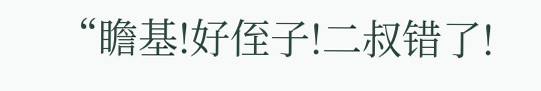“瞻基!好侄子!二叔错了!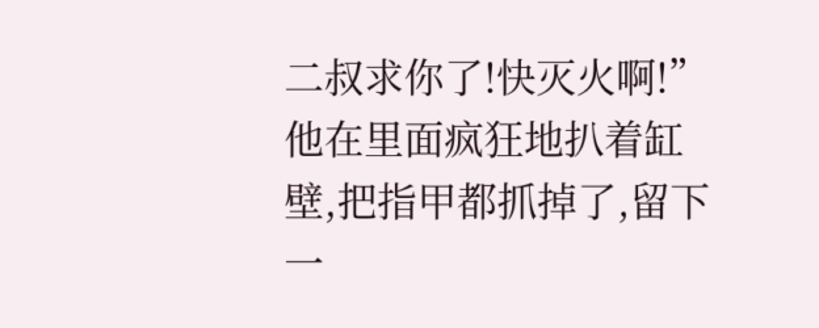二叔求你了!快灭火啊!”
他在里面疯狂地扒着缸壁,把指甲都抓掉了,留下一